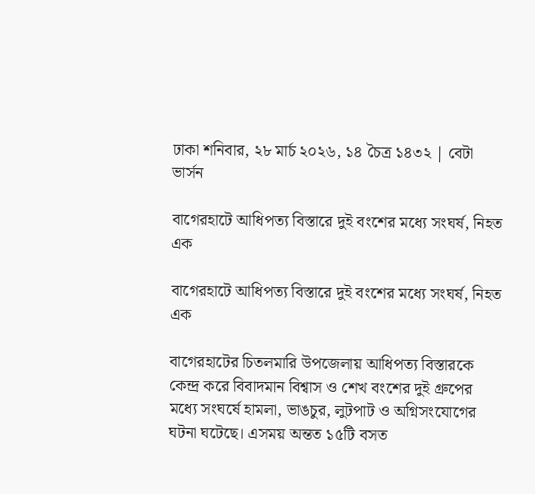ঢাকা শনিবার, ২৮ মার্চ ২০২৬, ১৪ চৈত্র ১৪৩২ | বেটা ভার্সন

বাগেরহাটে আধিপত্য বিস্তারে দুই বংশের মধ্যে সংঘর্ষ, নিহত এক

বাগেরহাটে আধিপত্য বিস্তারে দুই বংশের মধ্যে সংঘর্ষ, নিহত এক

বাগেরহাটের চিতলমারি উপজেলায় আধিপত্য বিস্তারকে কেন্দ্র করে বিবাদমান বিশ্বাস ও শেখ বংশের দুই গ্রুপের মধ্যে সংঘর্ষে হামলা, ভাঙচুর, লুটপাট ও অগ্নিসংযোগের ঘটনা ঘটেছে। এসময় অন্তত ১৫টি বসত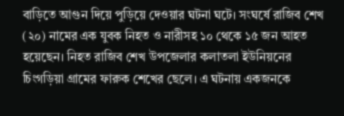বাড়িতে আগুন দিয়ে পুড়িয়ে দেওয়ার ঘটনা ঘটে। সংঘর্ষে রাজিব শেখ (২০) নামের এক যুবক নিহত ও নারীসহ ১০ থেকে ১৫ জন আহত হয়েছেন। নিহত রাজিব শেখ উপজেলার কলাতলা ইউনিয়নের চিংগড়িয়া গ্রামের ফারুক শেখের ছেলে। এ ঘটনায় একজনকে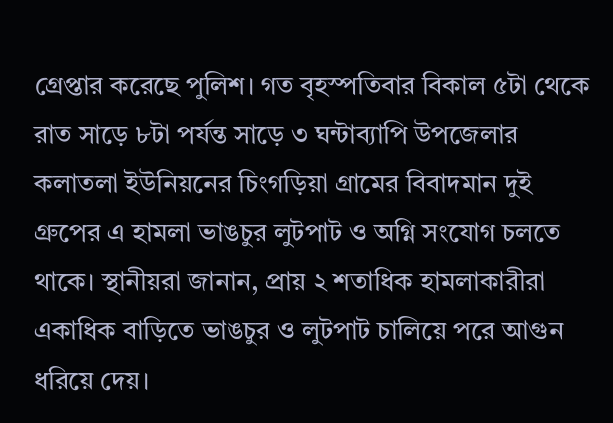গ্রেপ্তার করেছে পুলিশ। গত বৃহস্পতিবার বিকাল ৫টা থেকে রাত সাড়ে ৮টা পর্যন্ত সাড়ে ৩ ঘন্টাব্যাপি উপজেলার কলাতলা ইউনিয়নের চিংগড়িয়া গ্রামের বিবাদমান দুই গ্রুপের এ হামলা ভাঙচুর লুটপাট ও অগ্নি সংযোগ চলতে থাকে। স্থানীয়রা জানান, প্রায় ২ শতাধিক হামলাকারীরা একাধিক বাড়িতে ভাঙচুর ও লুটপাট চালিয়ে পরে আগুন ধরিয়ে দেয়।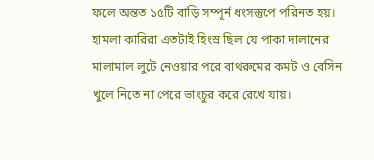ফলে অন্তত ১৫টি বাড়ি সম্পূর্ন ধংসস্তুপে পরিনত হয়। হামলা কারিরা এতটাই হিংস্র ছিল যে পাকা দালানের মালামাল লুটে নেওয়ার পরে বাথরুমের কমট ও বেসিন খুলে নিতে না পেরে ভাংচুর করে রেখে যায়।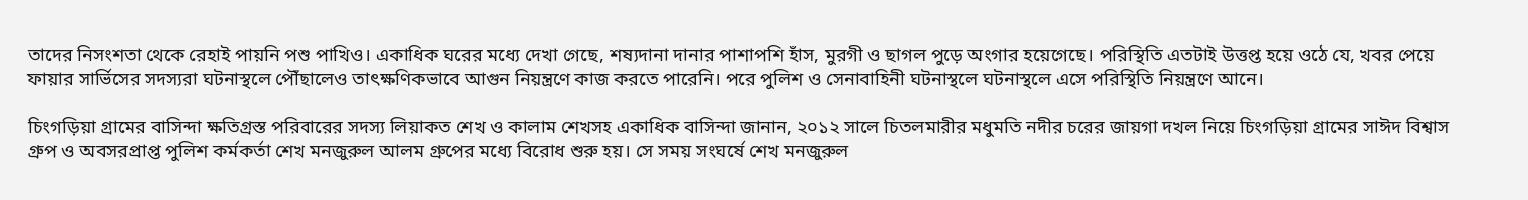তাদের নিসংশতা থেকে রেহাই পায়নি পশু পাখিও। একাধিক ঘরের মধ্যে দেখা গেছে, শষ্যদানা দানার পাশাপশি হাঁস, মুরগী ও ছাগল পুড়ে অংগার হয়েগেছে। পরিস্থিতি এতটাই উত্তপ্ত হয়ে ওঠে যে, খবর পেয়ে ফায়ার সার্ভিসের সদস্যরা ঘটনাস্থলে পৌঁছালেও তাৎক্ষণিকভাবে আগুন নিয়ন্ত্রণে কাজ করতে পারেনি। পরে পুলিশ ও সেনাবাহিনী ঘটনাস্থলে ঘটনাস্থলে এসে পরিস্থিতি নিয়ন্ত্রণে আনে।

চিংগড়িয়া গ্রামের বাসিন্দা ক্ষতিগ্রস্ত পরিবারের সদস্য লিয়াকত শেখ ও কালাম শেখসহ একাধিক বাসিন্দা জানান, ২০১২ সালে চিতলমারীর মধুমতি নদীর চরের জায়গা দখল নিয়ে চিংগড়িয়া গ্রামের সাঈদ বিশ্বাস গ্রুপ ও অবসরপ্রাপ্ত পুলিশ কর্মকর্তা শেখ মনজুরুল আলম গ্রুপের মধ্যে বিরোধ শুরু হয়। সে সময় সংঘর্ষে শেখ মনজুরুল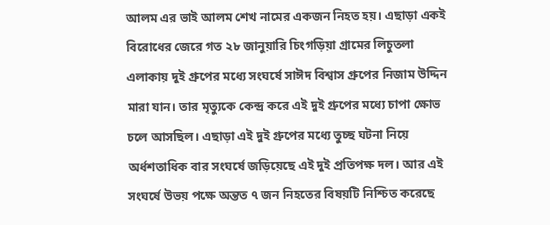আলম এর ভাই আলম শেখ নামের একজন নিহত হয়। এছাড়া একই বিরোধের জেরে গত ২৮ জানুয়ারি চিংগড়িয়া গ্রামের লিচুতলা এলাকায় দুই গ্রুপের মধ্যে সংঘর্ষে সাঈদ বিশ্বাস গ্রুপের নিজাম উদ্দিন মারা যান। তার মৃত্যুকে কেন্দ্র করে এই দুই গ্রুপের মধ্যে চাপা ক্ষোভ চলে আসছিল। এছাড়া এই দুই গ্রুপের মধ্যে তুচ্ছ ঘটনা নিয়ে অর্ধশতাধিক বার সংঘর্ষে জড়িয়েছে এই দুই প্রতিপক্ষ দল। আর এই সংঘর্ষে উভয় পক্ষে অন্তত ৭ জন নিহতের বিষয়টি নিশ্চিত করেছে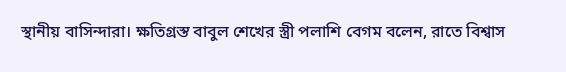স্থানীয় বাসিন্দারা। ক্ষতিগ্রস্ত বাবুল শেখের স্ত্রী পলাশি বেগম বলেন, রাতে বিশ্বাস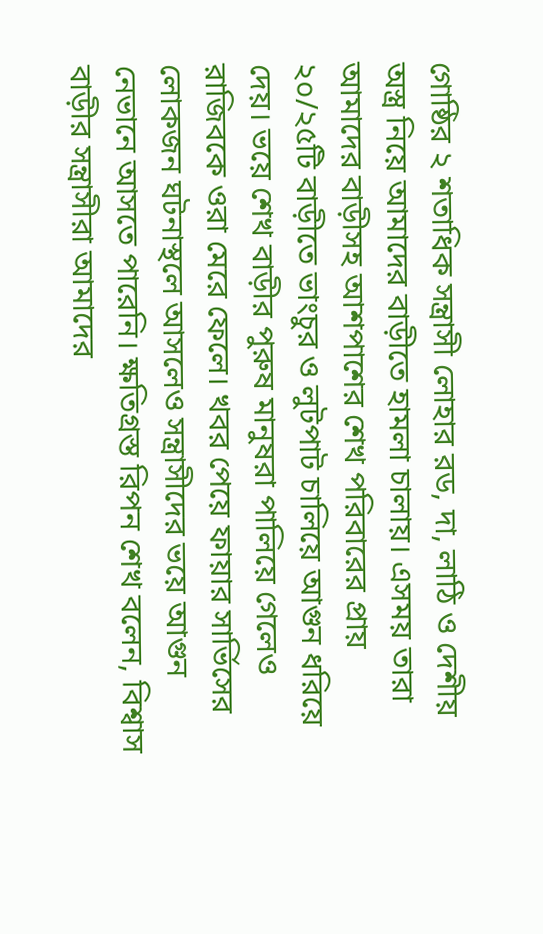গোষ্ঠির ২ শতাধিক সন্ত্রাসী লোহার রড, দা, লাঠি ও দেশীয় অস্ত্র নিয়ে আমাদের বাড়ীতে হামলা চালায়। এসময় তারা আমাদের বাড়ীসহ আশপাশের শেখ পরিবারের প্রায় ২০/২৫টি বাড়ীতে ভাংচুর ও লুটপাট চালিয়ে আগুন ধরিয়ে দেয়। ভয়ে শেখ বাড়ীর পুরুষ মানুষরা পালিয়ে গেলেও রাজিবকে ওরা মেরে ফেলে। খবর পেয়ে ফায়ার সার্ভিসের লোকজন ঘটনাস্থলে আসলেও সন্ত্রাসীদের ভয়ে আগুন নেভানে আসতে পারেনি। ক্ষতিগ্রস্ত রিপন শেখ বলেন, বিশ্বাস বাড়ীর সন্ত্রাসীরা আমাদের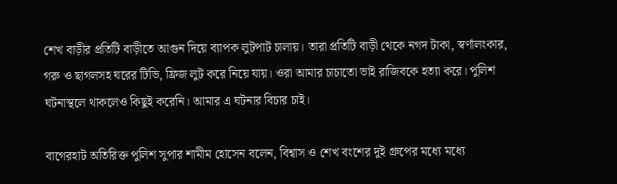শেখ বাড়ীর প্রতিটি বাড়ীতে আগুন দিয়ে ব্যাপক লুটপাট চালায়। তারা প্রতিটি বাড়ী থেকে নগদ টাকা, স্বর্ণালংকার, গরু ও ছাগলসহ ঘরের টিভি, ফ্রিজ লুট করে নিয়ে যায়। ওরা আমার চাচাতো ভাই রাজিবকে হত্যা করে। পুলিশ ঘটনাস্থলে থাকলেও কিছুই করেনি। আমার এ ঘটনার বিচার চাই।

বাগেরহাট অতিরিক্ত পুলিশ সুপার শামীম হোসেন বলেন, বিশ্বাস ও শেখ বংশের দুই গ্রুপের মধ্যে মধ্যে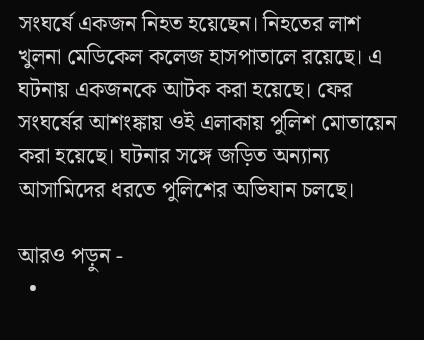সংঘর্ষে একজন নিহত হয়েছেন। নিহতের লাশ খুলনা মেডিকেল কলেজ হাসপাতালে রয়েছে। এ ঘটনায় একজনকে আটক করা হয়েছে। ফের সংঘর্ষের আশংঙ্কায় ওই এলাকায় পুলিশ মোতায়েন করা হয়েছে। ঘটনার সঙ্গে জড়িত অন্যান্য আসামিদের ধরতে পুলিশের অভিযান চলছে।

আরও পড়ুন -
  •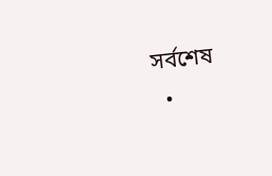সর্বশেষ
  •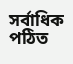সর্বাধিক পঠিত